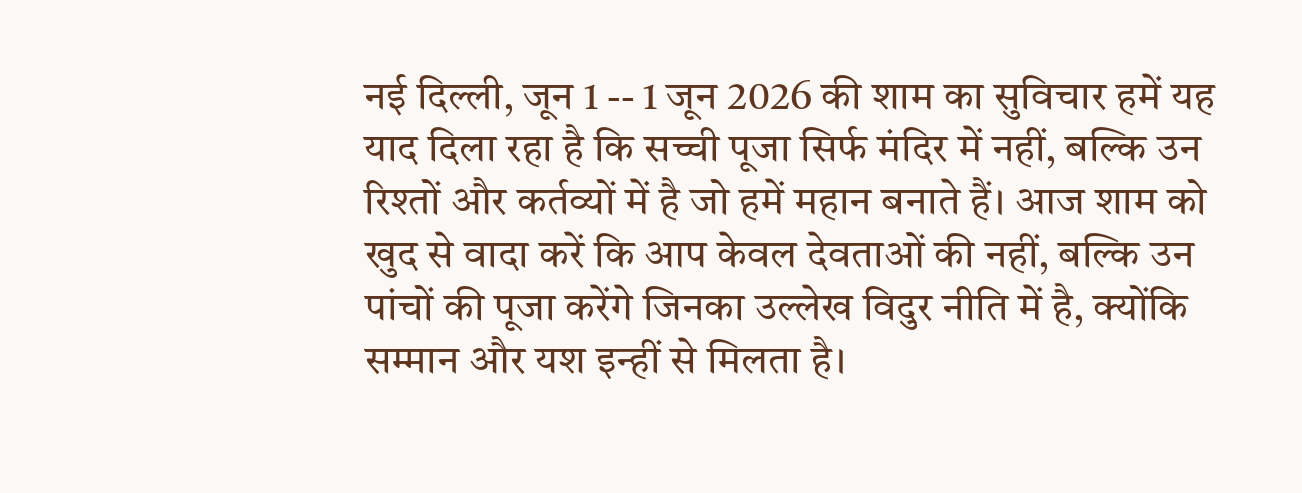नई दिल्ली, जून 1 -- 1 जून 2026 की शाम का सुविचार हमें यह याद दिला रहा है कि सच्ची पूजा सिर्फ मंदिर में नहीं, बल्कि उन रिश्तों और कर्तव्यों में है जो हमें महान बनाते हैं। आज शाम को खुद से वादा करें कि आप केवल देवताओं की नहीं, बल्कि उन पांचों की पूजा करेंगे जिनका उल्लेख विदुर नीति में है, क्योंकि सम्मान और यश इन्हीं से मिलता है।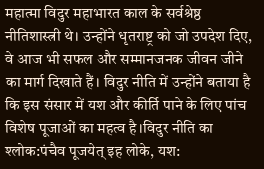महात्मा विदुर महाभारत काल के सर्वश्रेष्ठ नीतिशास्त्री थे। उन्होंने धृतराष्ट्र को जो उपदेश दिए, वे आज भी सफल और सम्मानजनक जीवन जीने का मार्ग दिखाते हैं। विदुर नीति में उन्होंने बताया है कि इस संसार में यश और कीर्ति पाने के लिए पांच विशेष पूजाओं का महत्व है।विदुर नीति का श्लोक:पंचैव पूजयेत् इह लोके, यश: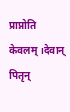प्राप्नोति केवलम् ।देवान् पितृन्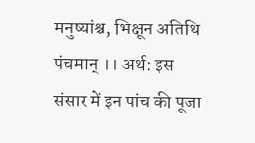मनुष्यांश्च, भिक्षून अतिथि पंचमान् ।। अर्थ: इस संसार में इन पांच की पूजा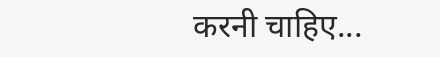करनी चाहिए...